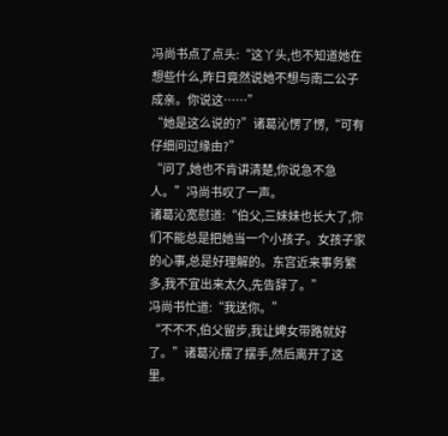冯尚书点了点头:“这丫头,也不知道她在想些什么,昨日竟然说她不想与南二公子成亲。你说这……”
“她是这么说的?”诸葛沁愣了愣,“可有仔细问过缘由?”
“问了,她也不肯讲清楚,你说急不急人。”冯尚书叹了一声。
诸葛沁宽慰道:“伯父,三妹妹也长大了,你们不能总是把她当一个小孩子。女孩子家的心事,总是好理解的。东宫近来事务繁多,我不宜出来太久,先告辞了。”
冯尚书忙道:“我送你。”
“不不不,伯父留步,我让婢女带路就好了。”诸葛沁摆了摆手,然后离开了这里。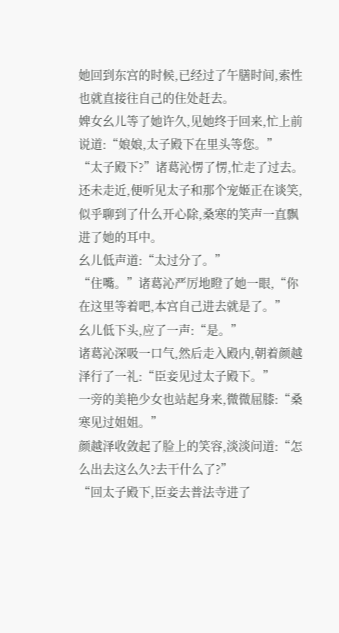她回到东宫的时候,已经过了午膳时间,索性也就直接往自己的住处赶去。
婢女幺儿等了她许久,见她终于回来,忙上前说道:“娘娘,太子殿下在里头等您。”
“太子殿下?”诸葛沁愣了愣,忙走了过去。
还未走近,便听见太子和那个宠姬正在谈笑,似乎聊到了什么开心除,桑寒的笑声一直飘进了她的耳中。
幺儿低声道:“太过分了。”
“住嘴。”诸葛沁严厉地瞪了她一眼,“你在这里等着吧,本宫自己进去就是了。”
幺儿低下头,应了一声:“是。”
诸葛沁深吸一口气,然后走入殿内,朝着颜越泽行了一礼:“臣妾见过太子殿下。”
一旁的美艳少女也站起身来,微微屈膝:“桑寒见过姐姐。”
颜越泽收敛起了脸上的笑容,淡淡问道:“怎么出去这么久?去干什么了?”
“回太子殿下,臣妾去普法寺进了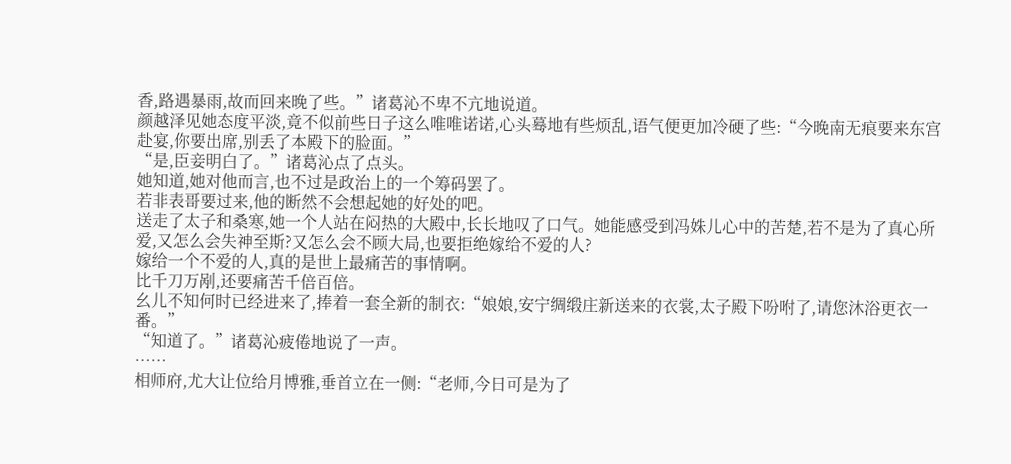香,路遇暴雨,故而回来晚了些。”诸葛沁不卑不亢地说道。
颜越泽见她态度平淡,竟不似前些日子这么唯唯诺诺,心头蓦地有些烦乱,语气便更加冷硬了些:“今晚南无痕要来东宫赴宴,你要出席,别丢了本殿下的脸面。”
“是,臣妾明白了。”诸葛沁点了点头。
她知道,她对他而言,也不过是政治上的一个筹码罢了。
若非表哥要过来,他的断然不会想起她的好处的吧。
送走了太子和桑寒,她一个人站在闷热的大殿中,长长地叹了口气。她能感受到冯姝儿心中的苦楚,若不是为了真心所爱,又怎么会失神至斯?又怎么会不顾大局,也要拒绝嫁给不爱的人?
嫁给一个不爱的人,真的是世上最痛苦的事情啊。
比千刀万剐,还要痛苦千倍百倍。
幺儿不知何时已经进来了,捧着一套全新的制衣:“娘娘,安宁绸缎庄新送来的衣裳,太子殿下吩咐了,请您沐浴更衣一番。”
“知道了。”诸葛沁疲倦地说了一声。
……
相师府,尤大让位给月博雅,垂首立在一侧:“老师,今日可是为了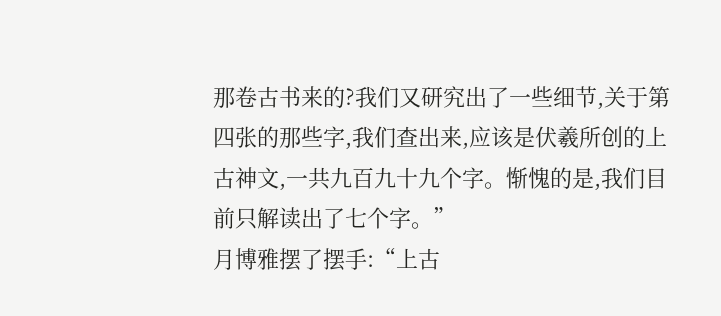那卷古书来的?我们又研究出了一些细节,关于第四张的那些字,我们查出来,应该是伏羲所创的上古神文,一共九百九十九个字。惭愧的是,我们目前只解读出了七个字。”
月博雅摆了摆手:“上古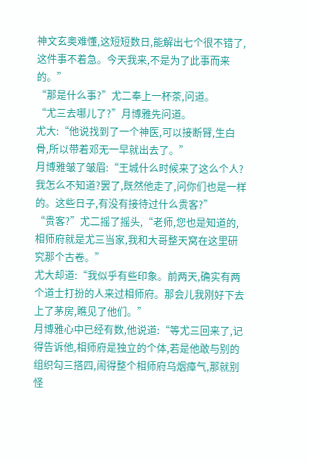神文玄奥难懂,这短短数日,能解出七个很不错了,这件事不着急。今天我来,不是为了此事而来的。”
“那是什么事?”尤二奉上一杯茶,问道。
“尤三去哪儿了?”月博雅先问道。
尤大:“他说找到了一个神医,可以接断臂,生白骨,所以带着邓无一早就出去了。”
月博雅皱了皱眉:“王城什么时候来了这么个人?我怎么不知道?罢了,既然他走了,问你们也是一样的。这些日子,有没有接待过什么贵客?”
“贵客?”尤二摇了摇头,“老师,您也是知道的,相师府就是尤三当家,我和大哥整天窝在这里研究那个古卷。”
尤大却道:“我似乎有些印象。前两天,确实有两个道士打扮的人来过相师府。那会儿我刚好下去上了茅房,瞧见了他们。”
月博雅心中已经有数,他说道:“等尤三回来了,记得告诉他,相师府是独立的个体,若是他敢与别的组织勾三搭四,闹得整个相师府乌烟瘴气,那就别怪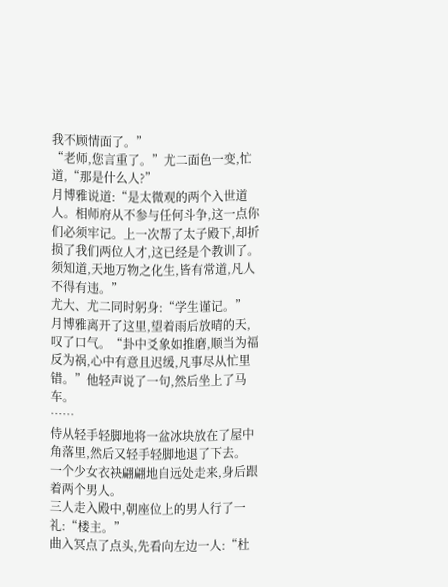我不顾情面了。”
“老师,您言重了。”尤二面色一变,忙道,“那是什么人?”
月博雅说道:“是太微观的两个入世道人。相师府从不参与任何斗争,这一点你们必须牢记。上一次帮了太子殿下,却折损了我们两位人才,这已经是个教训了。须知道,天地万物之化生,皆有常道,凡人不得有违。”
尤大、尤二同时躬身:“学生谨记。”
月博雅离开了这里,望着雨后放晴的天,叹了口气。“卦中爻象如推磨,顺当为福反为祸,心中有意且迟缓,凡事尽从忙里错。”他轻声说了一句,然后坐上了马车。
……
侍从轻手轻脚地将一盆冰块放在了屋中角落里,然后又轻手轻脚地退了下去。
一个少女衣袂翩翩地自远处走来,身后跟着两个男人。
三人走入殿中,朝座位上的男人行了一礼:“楼主。”
曲入冥点了点头,先看向左边一人:“杜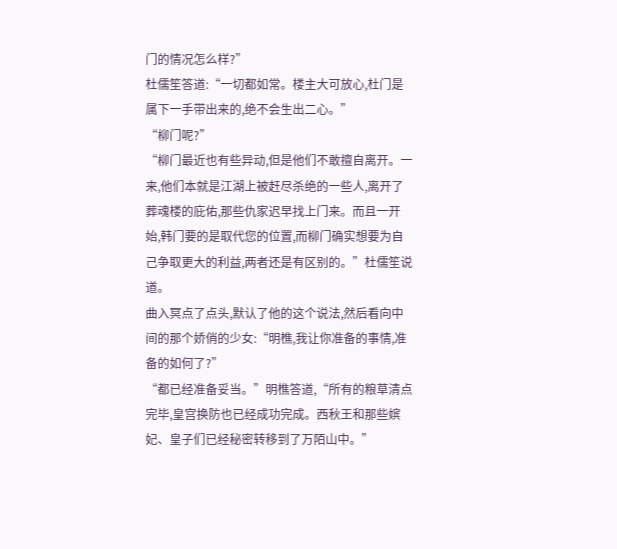门的情况怎么样?”
杜儒笙答道:“一切都如常。楼主大可放心,杜门是属下一手带出来的,绝不会生出二心。”
“柳门呢?”
“柳门最近也有些异动,但是他们不敢擅自离开。一来,他们本就是江湖上被赶尽杀绝的一些人,离开了葬魂楼的庇佑,那些仇家迟早找上门来。而且一开始,韩门要的是取代您的位置,而柳门确实想要为自己争取更大的利益,两者还是有区别的。”杜儒笙说道。
曲入冥点了点头,默认了他的这个说法,然后看向中间的那个娇俏的少女:“明樵,我让你准备的事情,准备的如何了?”
“都已经准备妥当。”明樵答道,“所有的粮草清点完毕,皇宫换防也已经成功完成。西秋王和那些嫔妃、皇子们已经秘密转移到了万陌山中。”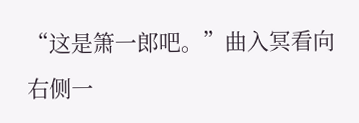“这是箫一郎吧。”曲入冥看向右侧一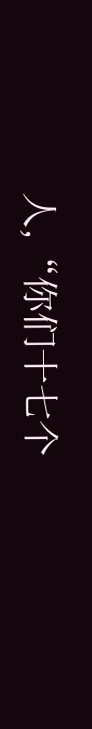人,“你们十七个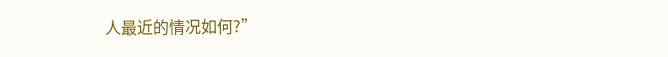人最近的情况如何?”